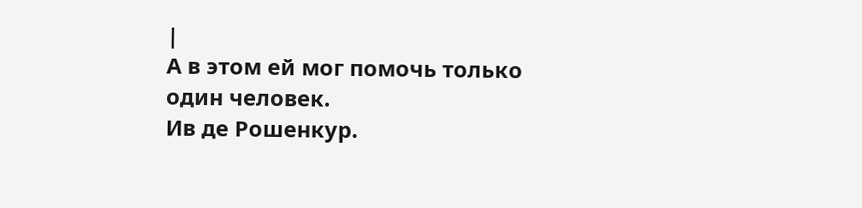|
А в этом ей мог помочь только один человек.
Ив де Рошенкур.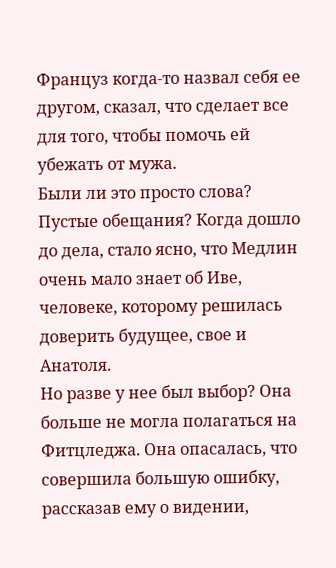Француз когда-то назвал себя ее другом, сказал, что сделает все для того, чтобы помочь ей убежать от мужа.
Были ли это просто слова? Пустые обещания? Когда дошло до дела, стало ясно, что Медлин очень мало знает об Иве, человеке, которому решилась доверить будущее, свое и Анатоля.
Но разве у нее был выбор? Она больше не могла полагаться на Фитцледжа. Она опасалась, что совершила большую ошибку, рассказав ему о видении,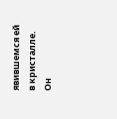явившемся ей в кристалле. Он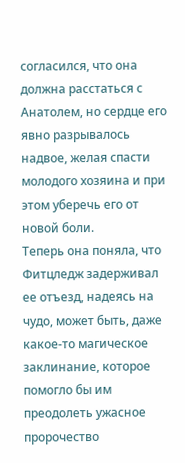согласился, что она должна расстаться с Анатолем, но сердце его явно разрывалось надвое, желая спасти молодого хозяина и при этом уберечь его от новой боли.
Теперь она поняла, что Фитцледж задерживал ее отъезд, надеясь на чудо, может быть, даже какое-то магическое заклинание, которое помогло бы им преодолеть ужасное пророчество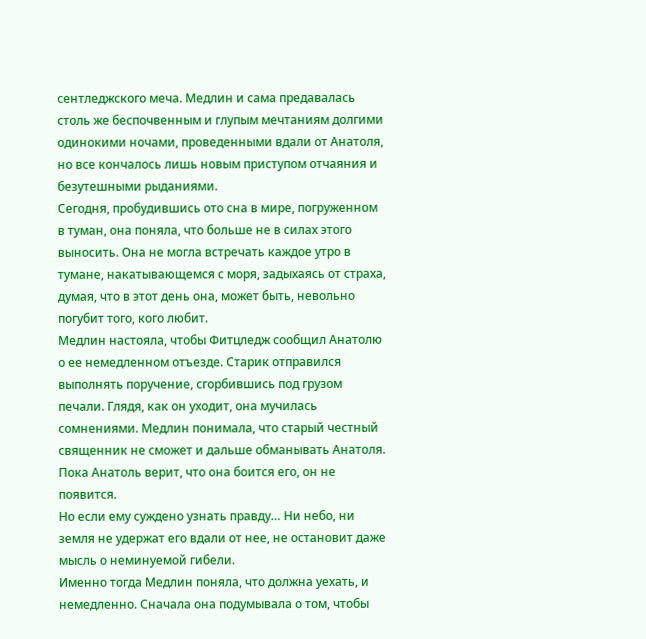сентледжского меча. Медлин и сама предавалась столь же беспочвенным и глупым мечтаниям долгими одинокими ночами, проведенными вдали от Анатоля, но все кончалось лишь новым приступом отчаяния и безутешными рыданиями.
Сегодня, пробудившись ото сна в мире, погруженном в туман, она поняла, что больше не в силах этого выносить. Она не могла встречать каждое утро в тумане, накатывающемся с моря, задыхаясь от страха, думая, что в этот день она, может быть, невольно погубит того, кого любит.
Медлин настояла, чтобы Фитцледж сообщил Анатолю о ее немедленном отъезде. Старик отправился выполнять поручение, сгорбившись под грузом печали. Глядя, как он уходит, она мучилась сомнениями. Медлин понимала, что старый честный священник не сможет и дальше обманывать Анатоля. Пока Анатоль верит, что она боится его, он не появится.
Но если ему суждено узнать правду… Ни небо, ни земля не удержат его вдали от нее, не остановит даже мысль о неминуемой гибели.
Именно тогда Медлин поняла, что должна уехать, и немедленно. Сначала она подумывала о том, чтобы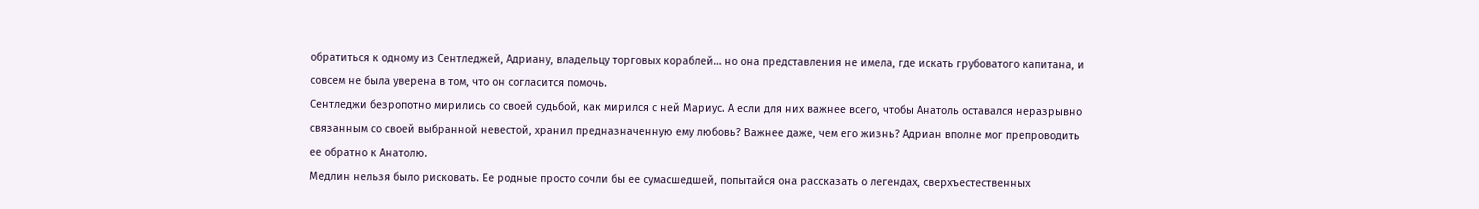обратиться к одному из Сентледжей, Адриану, владельцу торговых кораблей… но она представления не имела, где искать грубоватого капитана, и совсем не была уверена в том, что он согласится помочь.
Сентледжи безропотно мирились со своей судьбой, как мирился с ней Мариус. А если для них важнее всего, чтобы Анатоль оставался неразрывно связанным со своей выбранной невестой, хранил предназначенную ему любовь? Важнее даже, чем его жизнь? Адриан вполне мог препроводить ее обратно к Анатолю.
Медлин нельзя было рисковать. Ее родные просто сочли бы ее сумасшедшей, попытайся она рассказать о легендах, сверхъестественных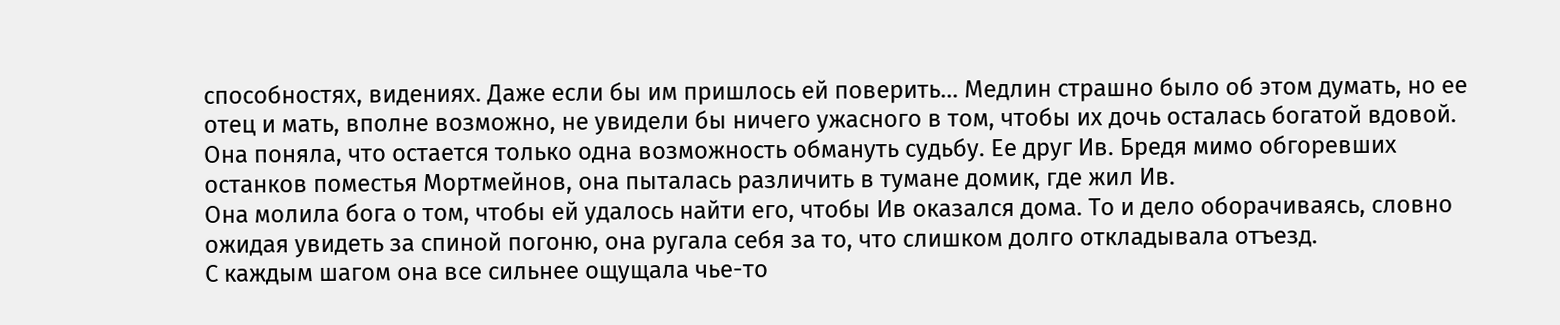способностях, видениях. Даже если бы им пришлось ей поверить… Медлин страшно было об этом думать, но ее отец и мать, вполне возможно, не увидели бы ничего ужасного в том, чтобы их дочь осталась богатой вдовой.
Она поняла, что остается только одна возможность обмануть судьбу. Ее друг Ив. Бредя мимо обгоревших останков поместья Мортмейнов, она пыталась различить в тумане домик, где жил Ив.
Она молила бога о том, чтобы ей удалось найти его, чтобы Ив оказался дома. То и дело оборачиваясь, словно ожидая увидеть за спиной погоню, она ругала себя за то, что слишком долго откладывала отъезд.
С каждым шагом она все сильнее ощущала чье-то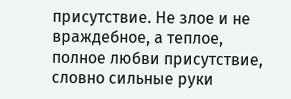присутствие. Не злое и не враждебное, а теплое, полное любви присутствие, словно сильные руки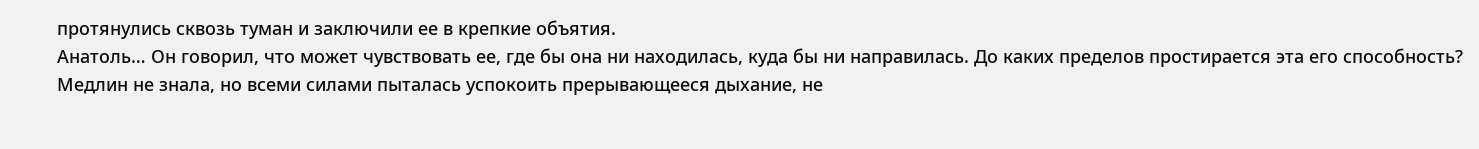протянулись сквозь туман и заключили ее в крепкие объятия.
Анатоль… Он говорил, что может чувствовать ее, где бы она ни находилась, куда бы ни направилась. До каких пределов простирается эта его способность? Медлин не знала, но всеми силами пыталась успокоить прерывающееся дыхание, не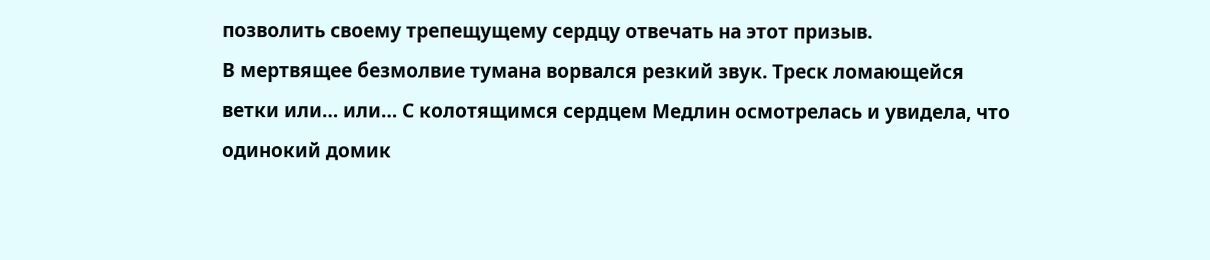позволить своему трепещущему сердцу отвечать на этот призыв.
В мертвящее безмолвие тумана ворвался резкий звук. Треск ломающейся ветки или… или… С колотящимся сердцем Медлин осмотрелась и увидела, что одинокий домик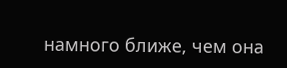намного ближе, чем она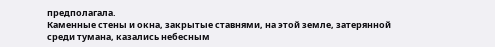предполагала.
Каменные стены и окна, закрытые ставнями, на этой земле, затерянной среди тумана, казались небесным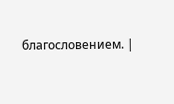благословением. |